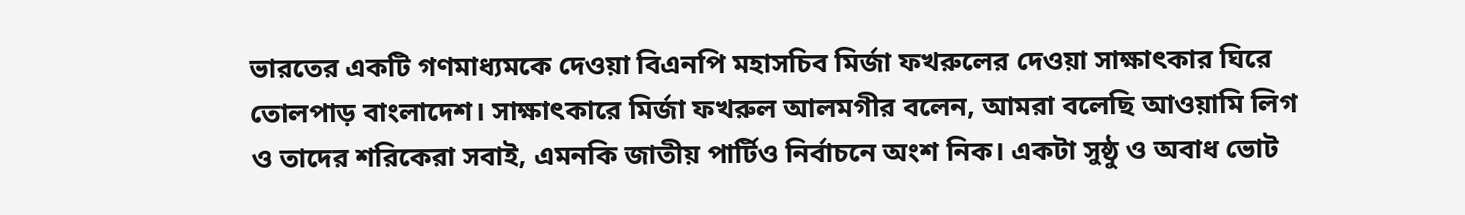ভারতের একটি গণমাধ্যমকে দেওয়া বিএনপি মহাসচিব মির্জা ফখরুলের দেওয়া সাক্ষাৎকার ঘিরে তোলপাড় বাংলাদেশ। সাক্ষাৎকারে মির্জা ফখরুল আলমগীর বলেন, আমরা বলেছি আওয়ামি লিগ ও তাদের শরিকেরা সবাই, এমনকি জাতীয় পার্টিও নির্বাচনে অংশ নিক। একটা সুষ্ঠু ও অবাধ ভোট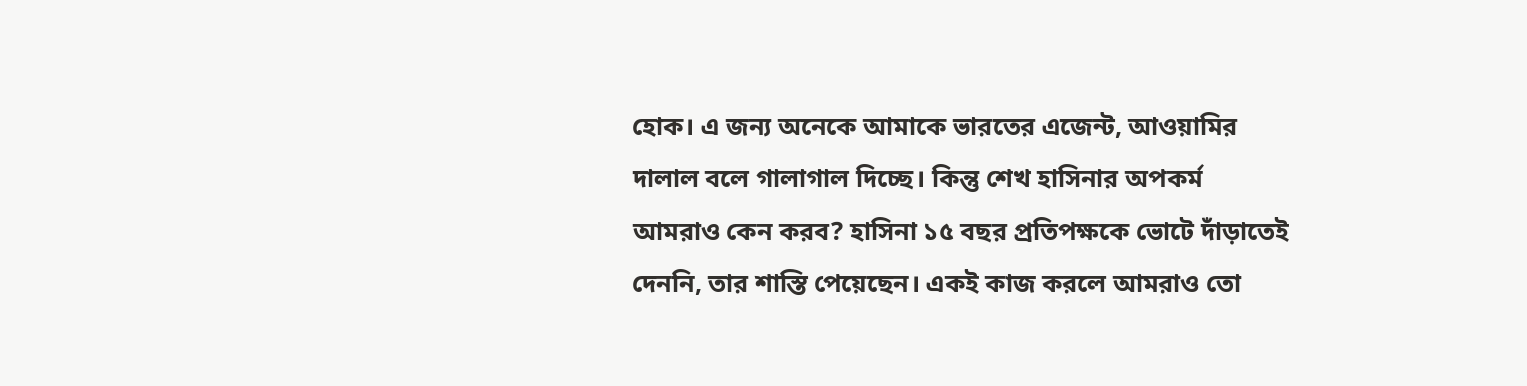হোক। এ জন্য অনেকে আমাকে ভারতের এজেন্ট, আওয়ামির দালাল বলে গালাগাল দিচ্ছে। কিন্তু শেখ হাসিনার অপকর্ম আমরাও কেন করব? হাসিনা ১৫ বছর প্রতিপক্ষকে ভোটে দাঁড়াতেই দেননি, তার শাস্তি পেয়েছেন। একই কাজ করলে আমরাও তো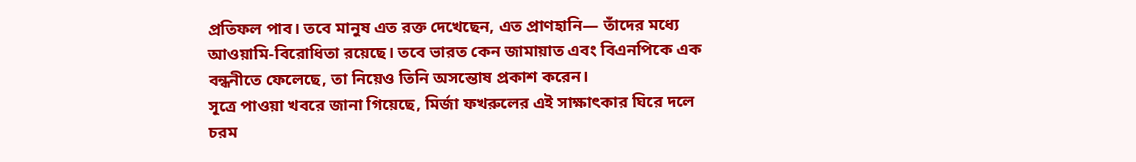প্রতিফল পাব। তবে মানুষ এত রক্ত দেখেছেন, এত প্রাণহানি— তাঁদের মধ্যে আওয়ামি-বিরোধিতা রয়েছে। তবে ভারত কেন জামায়াত এবং বিএনপিকে এক বন্ধনীতে ফেলেছে, তা নিয়েও তিনি অসন্তোষ প্রকাশ করেন।
সূত্রে পাওয়া খবরে জানা গিয়েছে, মির্জা ফখরুলের এই সাক্ষাৎকার ঘিরে দলে চরম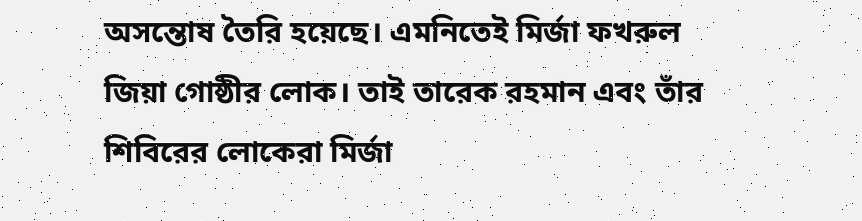অসন্তোষ তৈরি হয়েছে। এমনিতেই মির্জা ফখরুল জিয়া গোষ্ঠীর লোক। তাই তারেক রহমান এবং তাঁর শিবিরের লোকেরা মির্জা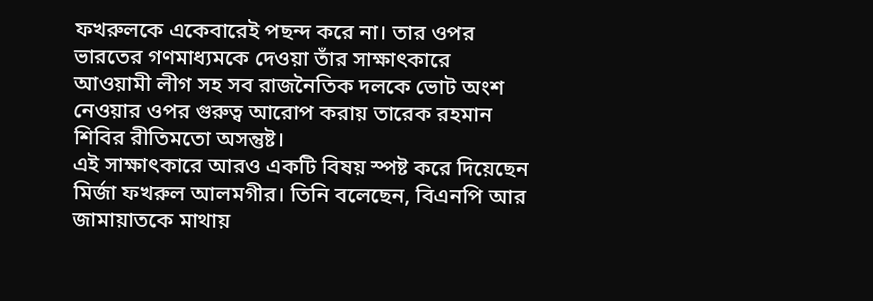ফখরুলকে একেবারেই পছন্দ করে না। তার ওপর ভারতের গণমাধ্যমকে দেওয়া তাঁর সাক্ষাৎকারে আওয়ামী লীগ সহ সব রাজনৈতিক দলকে ভোট অংশ নেওয়ার ওপর গুরুত্ব আরোপ করায় তারেক রহমান শিবির রীতিমতো অসন্তুষ্ট।
এই সাক্ষাৎকারে আরও একটি বিষয় স্পষ্ট করে দিয়েছেন মির্জা ফখরুল আলমগীর। তিনি বলেছেন, বিএনপি আর জামায়াতকে মাথায়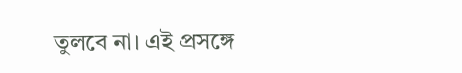তুলবে না। এই প্রসঙ্গে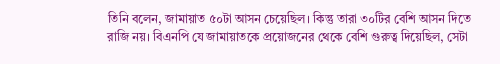তিনি বলেন, জামায়াত ৫০টা আসন চেয়েছিল। কিন্তু তারা ৩০টির বেশি আসন দিতে রাজি নয়। বিএনপি যে জামায়াতকে প্রয়োজনের থেকে বেশি গুরুত্ব দিয়েছিল, সেটা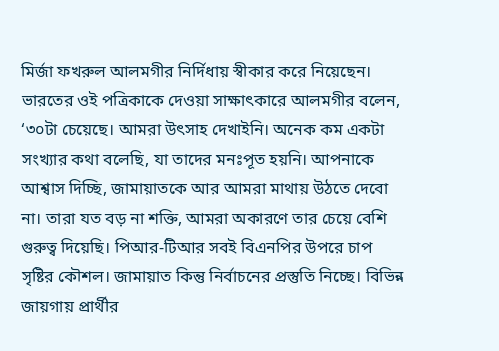মির্জা ফখরুল আলমগীর নির্দিধায় স্বীকার করে নিয়েছেন। ভারতের ওই পত্রিকাকে দেওয়া সাক্ষাৎকারে আলমগীর বলেন, ‘৩০টা চেয়েছে। আমরা উৎসাহ দেখাইনি। অনেক কম একটা সংখ্যার কথা বলেছি, যা তাদের মনঃপূত হয়নি। আপনাকে আশ্বাস দিচ্ছি, জামায়াতকে আর আমরা মাথায় উঠতে দেবো না। তারা যত বড় না শক্তি, আমরা অকারণে তার চেয়ে বেশি গুরুত্ব দিয়েছি। পিআর-টিআর সবই বিএনপির উপরে চাপ সৃষ্টির কৌশল। জামায়াত কিন্তু নির্বাচনের প্রস্তুতি নিচ্ছে। বিভিন্ন জায়গায় প্রার্থীর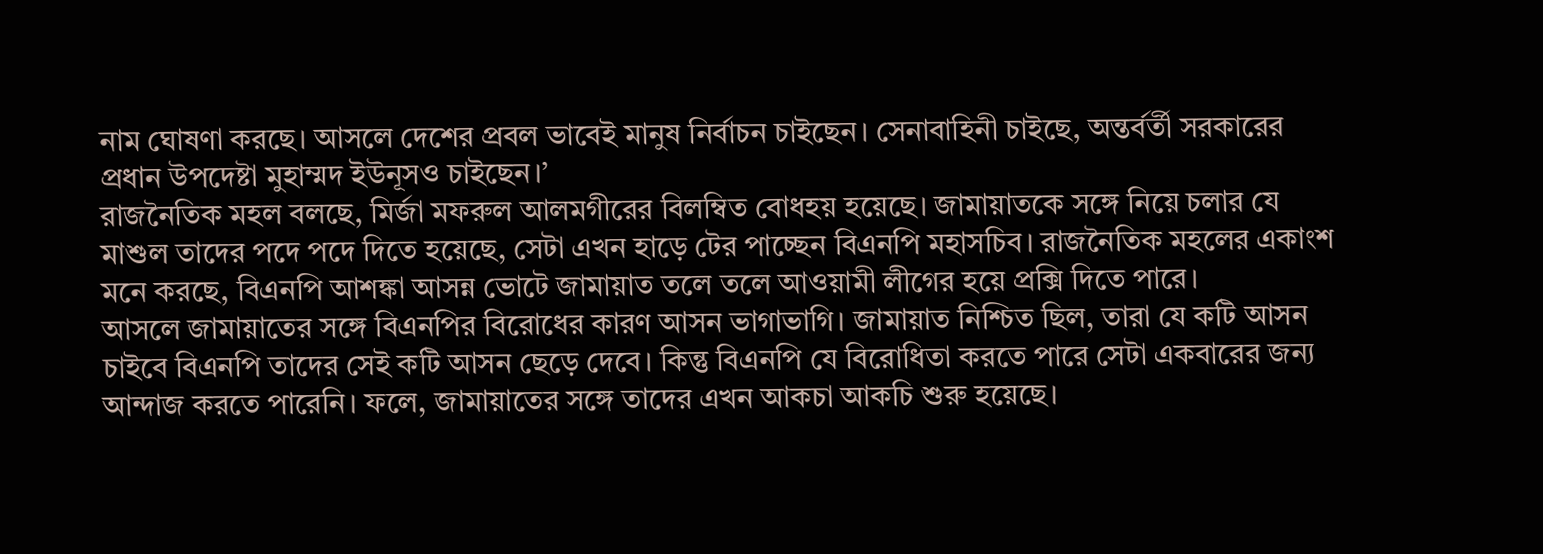নাম ঘোষণা করছে। আসলে দেশের প্রবল ভাবেই মানুষ নির্বাচন চাইছেন। সেনাবাহিনী চাইছে, অন্তর্বর্তী সরকারের প্রধান উপদেষ্টা মুহাম্মদ ইউনূসও চাইছেন।’
রাজনৈতিক মহল বলছে, মির্জা মফরুল আলমগীরের বিলম্বিত বোধহয় হয়েছে। জামায়াতকে সঙ্গে নিয়ে চলার যে মাশুল তাদের পদে পদে দিতে হয়েছে, সেটা এখন হাড়ে টের পাচ্ছেন বিএনপি মহাসচিব। রাজনৈতিক মহলের একাংশ মনে করছে, বিএনপি আশঙ্কা আসন্ন ভোটে জামায়াত তলে তলে আওয়ামী লীগের হয়ে প্রক্সি দিতে পারে।
আসলে জামায়াতের সঙ্গে বিএনপির বিরোধের কারণ আসন ভাগাভাগি। জামায়াত নিশ্চিত ছিল, তারা যে কটি আসন চাইবে বিএনপি তাদের সেই কটি আসন ছেড়ে দেবে। কিন্তু বিএনপি যে বিরোধিতা করতে পারে সেটা একবারের জন্য আন্দাজ করতে পারেনি। ফলে, জামায়াতের সঙ্গে তাদের এখন আকচা আকচি শুরু হয়েছে।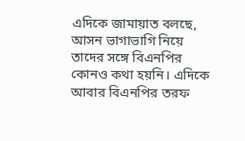এদিকে জামায়াত বলছে, আসন ভাগাভাগি নিয়ে তাদের সঙ্গে বিএনপির কোনও কথা হয়নি। এদিকে আবার বিএনপির তরফ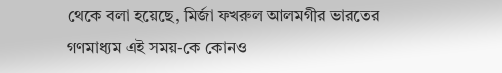থেকে বলা হয়েছে, মির্জা ফখরুল আলমগীর ভারতের গণমাধ্যম এই সময়-কে কোনও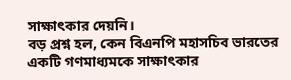সাক্ষাৎকার দেয়নি।
বড় প্রশ্ন হল, কেন বিএনপি মহাসচিব ভারতের একটি গণমাধ্যমকে সাক্ষাৎকার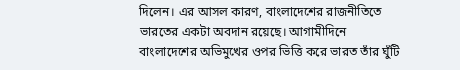দিলেন। এর আসল কারণ, বাংলাদেশের রাজনীতিতে ভারতের একটা অবদান রয়েছে। আগামীদিনে বাংলাদেশের অভিমুখের ওপর ভিত্তি করে ভারত তাঁর ঘুঁটি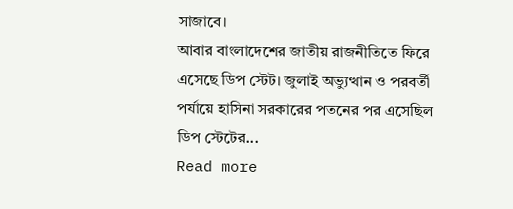সাজাবে।
আবার বাংলাদেশের জাতীয় রাজনীতিতে ফিরে এসেছে ডিপ স্টেট। জুলাই অভ্যুত্থান ও পরবর্তী পর্যায়ে হাসিনা সরকারের পতনের পর এসেছিল ডিপ স্টেটের...
Read more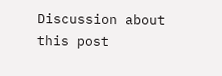Discussion about this post